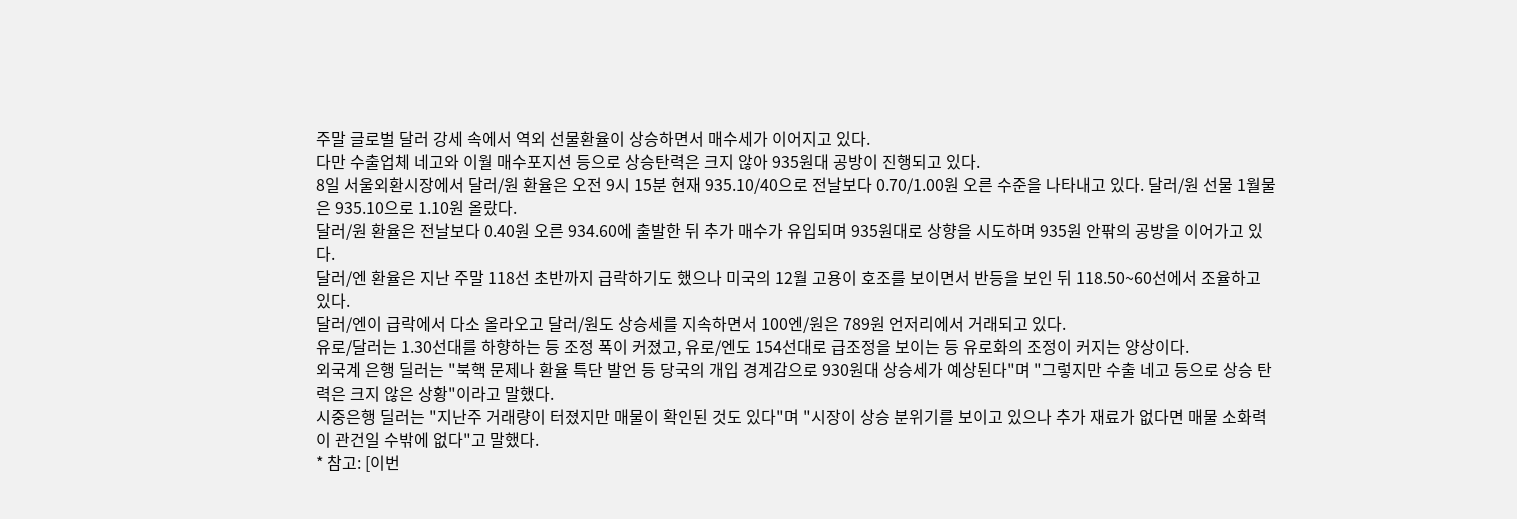주말 글로벌 달러 강세 속에서 역외 선물환율이 상승하면서 매수세가 이어지고 있다.
다만 수출업체 네고와 이월 매수포지션 등으로 상승탄력은 크지 않아 935원대 공방이 진행되고 있다.
8일 서울외환시장에서 달러/원 환율은 오전 9시 15분 현재 935.10/40으로 전날보다 0.70/1.00원 오른 수준을 나타내고 있다. 달러/원 선물 1월물은 935.10으로 1.10원 올랐다.
달러/원 환율은 전날보다 0.40원 오른 934.60에 출발한 뒤 추가 매수가 유입되며 935원대로 상향을 시도하며 935원 안팎의 공방을 이어가고 있다.
달러/엔 환율은 지난 주말 118선 초반까지 급락하기도 했으나 미국의 12월 고용이 호조를 보이면서 반등을 보인 뒤 118.50~60선에서 조율하고 있다.
달러/엔이 급락에서 다소 올라오고 달러/원도 상승세를 지속하면서 100엔/원은 789원 언저리에서 거래되고 있다.
유로/달러는 1.30선대를 하향하는 등 조정 폭이 커졌고, 유로/엔도 154선대로 급조정을 보이는 등 유로화의 조정이 커지는 양상이다.
외국계 은행 딜러는 "북핵 문제나 환율 특단 발언 등 당국의 개입 경계감으로 930원대 상승세가 예상된다"며 "그렇지만 수출 네고 등으로 상승 탄력은 크지 않은 상황"이라고 말했다.
시중은행 딜러는 "지난주 거래량이 터졌지만 매물이 확인된 것도 있다"며 "시장이 상승 분위기를 보이고 있으나 추가 재료가 없다면 매물 소화력이 관건일 수밖에 없다"고 말했다.
* 참고: [이번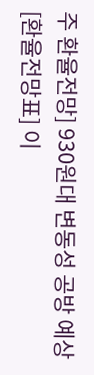주 환율전망] 930원대 변동성 공방 예상
[환율전망표] 이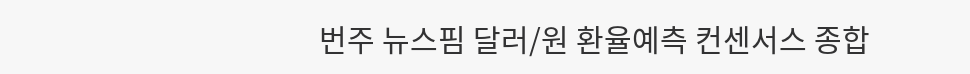번주 뉴스핌 달러/원 환율예측 컨센서스 종합